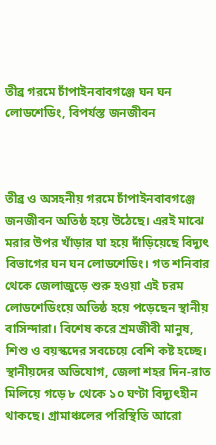তীব্র গরমে চাঁপাইনবাবগঞ্জে ঘন ঘন লোডশেডিং, বিপর্যস্ত জনজীবন



তীব্র ও অসহনীয় গরমে চাঁপাইনবাবগঞ্জে জনজীবন অতিষ্ঠ হয়ে উঠেছে। এরই মাঝে মরার উপর খাঁড়ার ঘা হয়ে দাঁড়িয়েছে বিদ্যুৎ বিভাগের ঘন ঘন লোডশেডিং। গত শনিবার থেকে জেলাজুড়ে শুরু হওয়া এই চরম লোডশেডিংয়ে অতিষ্ঠ হয়ে পড়েছেন স্থানীয় বাসিন্দারা। বিশেষ করে শ্রমজীবী মানুষ, শিশু ও বয়স্কদের সবচেয়ে বেশি কষ্ট হচ্ছে।
স্থানীয়দের অভিযোগ, জেলা শহর দিন-রাত মিলিয়ে গড়ে ৮ থেকে ১০ ঘণ্টা বিদ্যুৎহীন থাকছে। গ্রামাঞ্চলের পরিস্থিতি আরো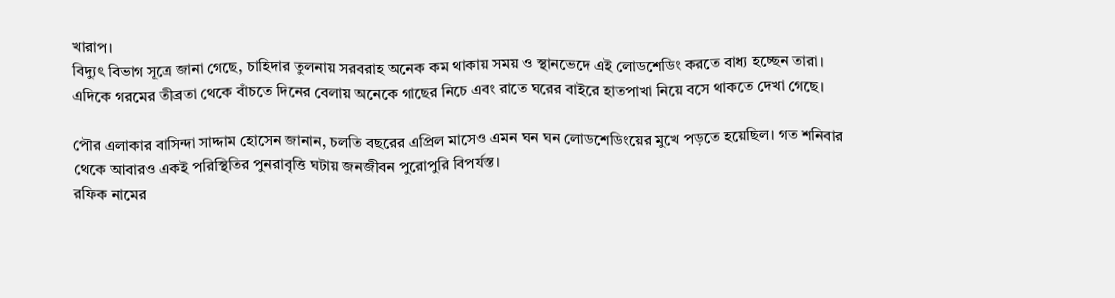খারাপ।
বিদ্যুৎ বিভাগ সূত্রে জানা গেছে, চাহিদার তুলনায় সরবরাহ অনেক কম থাকায় সময় ও স্থানভেদে এই লোডশেডিং করতে বাধ্য হচ্ছেন তারা।
এদিকে গরমের তীব্রতা থেকে বাঁচতে দিনের বেলায় অনেকে গাছের নিচে এবং রাতে ঘরের বাইরে হাতপাখা নিয়ে বসে থাকতে দেখা গেছে।

পৌর এলাকার বাসিন্দা সাদ্দাম হোসেন জানান, চলতি বছরের এপ্রিল মাসেও এমন ঘন ঘন লোডশেডিংয়ের মুখে পড়তে হয়েছিল। গত শনিবার থেকে আবারও একই পরিস্থিতির পুনরাবৃত্তি ঘটায় জনজীবন পুরোপুরি বিপর্যস্ত।
রফিক নামের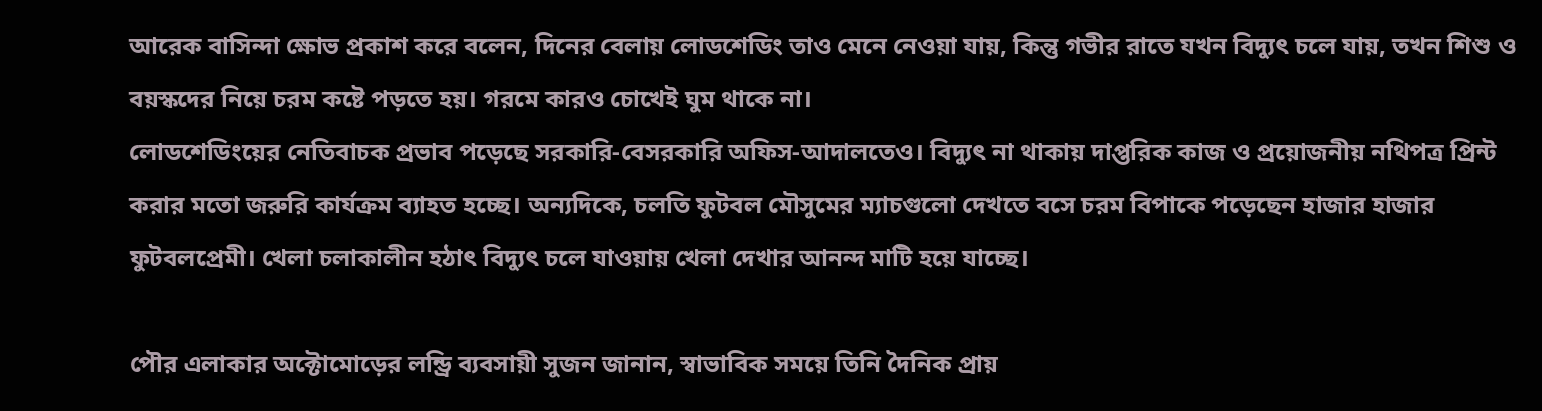আরেক বাসিন্দা ক্ষোভ প্রকাশ করে বলেন, দিনের বেলায় লোডশেডিং তাও মেনে নেওয়া যায়, কিন্তু গভীর রাতে যখন বিদ্যুৎ চলে যায়, তখন শিশু ও বয়স্কদের নিয়ে চরম কষ্টে পড়তে হয়। গরমে কারও চোখেই ঘুম থাকে না।
লোডশেডিংয়ের নেতিবাচক প্রভাব পড়েছে সরকারি-বেসরকারি অফিস-আদালতেও। বিদ্যুৎ না থাকায় দাপ্তরিক কাজ ও প্রয়োজনীয় নথিপত্র প্রিন্ট করার মতো জরুরি কার্যক্রম ব্যাহত হচ্ছে। অন্যদিকে, চলতি ফুটবল মৌসুমের ম্যাচগুলো দেখতে বসে চরম বিপাকে পড়েছেন হাজার হাজার ফুটবলপ্রেমী। খেলা চলাকালীন হঠাৎ বিদ্যুৎ চলে যাওয়ায় খেলা দেখার আনন্দ মাটি হয়ে যাচ্ছে।

পৌর এলাকার অক্টোমোড়ের লন্ড্রি ব্যবসায়ী সুজন জানান, স্বাভাবিক সময়ে তিনি দৈনিক প্রায়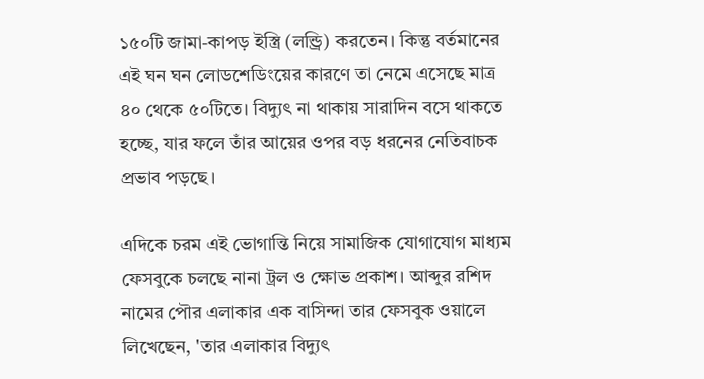১৫০টি জামা-কাপড় ইস্ত্রি (লন্ড্রি) করতেন। কিন্তু বর্তমানের এই ঘন ঘন লোডশেডিংয়ের কারণে তা নেমে এসেছে মাত্র ৪০ থেকে ৫০টিতে। বিদ্যুৎ না থাকায় সারাদিন বসে থাকতে হচ্ছে, যার ফলে তাঁর আয়ের ওপর বড় ধরনের নেতিবাচক প্রভাব পড়ছে।

এদিকে চরম এই ভোগান্তি নিয়ে সামাজিক যোগাযোগ মাধ্যম ফেসবুকে চলছে নানা ট্রল ও ক্ষোভ প্রকাশ। আব্দুর রশিদ নামের পৌর এলাকার এক বাসিন্দা তার ফেসবুক ওয়ালে লিখেছেন, 'তার এলাকার বিদ্যুৎ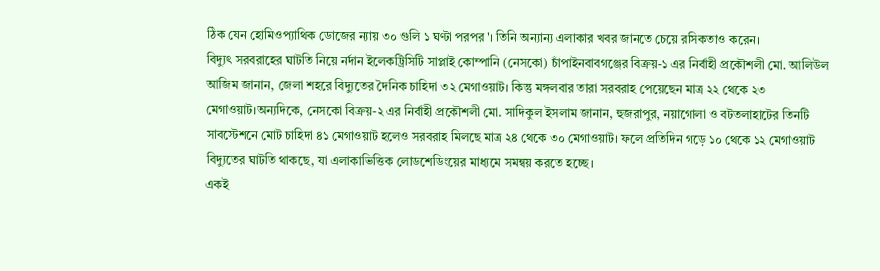ঠিক যেন হোমিওপ্যাথিক ডোজের ন্যায় ৩০ গুলি ১ ঘণ্টা পরপর'। তিনি অন্যান্য এলাকার খবর জানতে চেয়ে রসিকতাও করেন।
বিদ্যুৎ সরবরাহের ঘাটতি নিয়ে নর্দান ইলেকট্রিসিটি সাপ্লাই কোম্পানি (নেসকো) চাঁপাইনবাবগঞ্জের বিক্রয়-১ এর নির্বাহী প্রকৌশলী মো. আলিউল আজিম জানান, জেলা শহরে বিদ্যুতের দৈনিক চাহিদা ৩২ মেগাওয়াট। কিন্তু মঙ্গলবার তারা সরবরাহ পেয়েছেন মাত্র ২২ থেকে ২৩ মেগাওয়াট।অন্যদিকে, নেসকো বিক্রয়-২ এর নির্বাহী প্রকৌশলী মো. সাদিকুল ইসলাম জানান, হুজরাপুর, নয়াগোলা ও বটতলাহাটের তিনটি সাবস্টেশনে মোট চাহিদা ৪১ মেগাওয়াট হলেও সরবরাহ মিলছে মাত্র ২৪ থেকে ৩০ মেগাওয়াট। ফলে প্রতিদিন গড়ে ১০ থেকে ১২ মেগাওয়াট বিদ্যুতের ঘাটতি থাকছে, যা এলাকাভিত্তিক লোডশেডিংয়ের মাধ্যমে সমন্বয় করতে হচ্ছে।
একই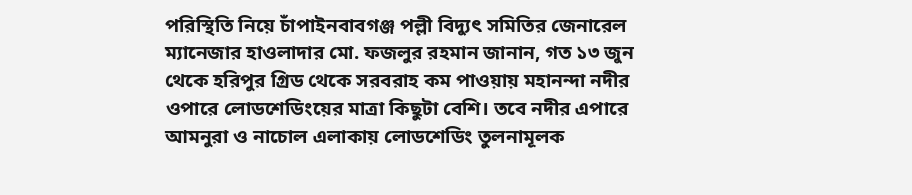পরিস্থিতি নিয়ে চাঁপাইনবাবগঞ্জ পল্লী বিদ্যুৎ সমিতির জেনারেল ম্যানেজার হাওলাদার মো. ফজলুর রহমান জানান, গত ১৩ জুন থেকে হরিপুর গ্রিড থেকে সরবরাহ কম পাওয়ায় মহানন্দা নদীর ওপারে লোডশেডিংয়ের মাত্রা কিছুটা বেশি। তবে নদীর এপারে আমনুরা ও নাচোল এলাকায় লোডশেডিং তুলনামূলক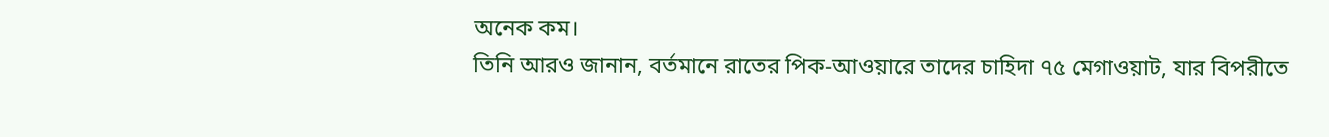অনেক কম।
তিনি আরও জানান, বর্তমানে রাতের পিক-আওয়ারে তাদের চাহিদা ৭৫ মেগাওয়াট, যার বিপরীতে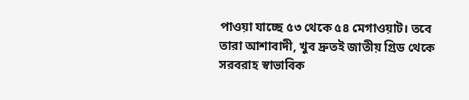পাওয়া যাচ্ছে ৫৩ থেকে ৫৪ মেগাওয়াট। তবে তারা আশাবাদী, খুব দ্রুতই জাতীয় গ্রিড থেকে সরবরাহ স্বাভাবিক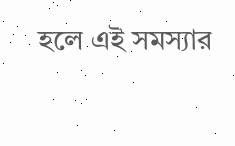হলে এই সমস্যার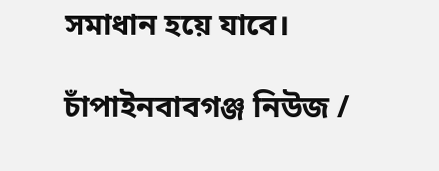সমাধান হয়ে যাবে।

চাঁপাইনবাবগঞ্জ নিউজ /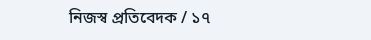নিজস্ব প্রতিবেদক / ১৭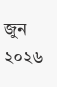জুন ২০২৬